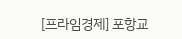[프라임경제] 포항교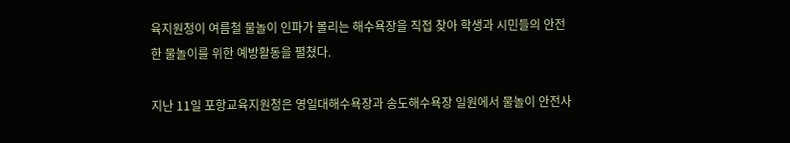육지원청이 여름철 물놀이 인파가 몰리는 해수욕장을 직접 찾아 학생과 시민들의 안전한 물놀이를 위한 예방활동을 펼쳤다.

지난 11일 포항교육지원청은 영일대해수욕장과 송도해수욕장 일원에서 물놀이 안전사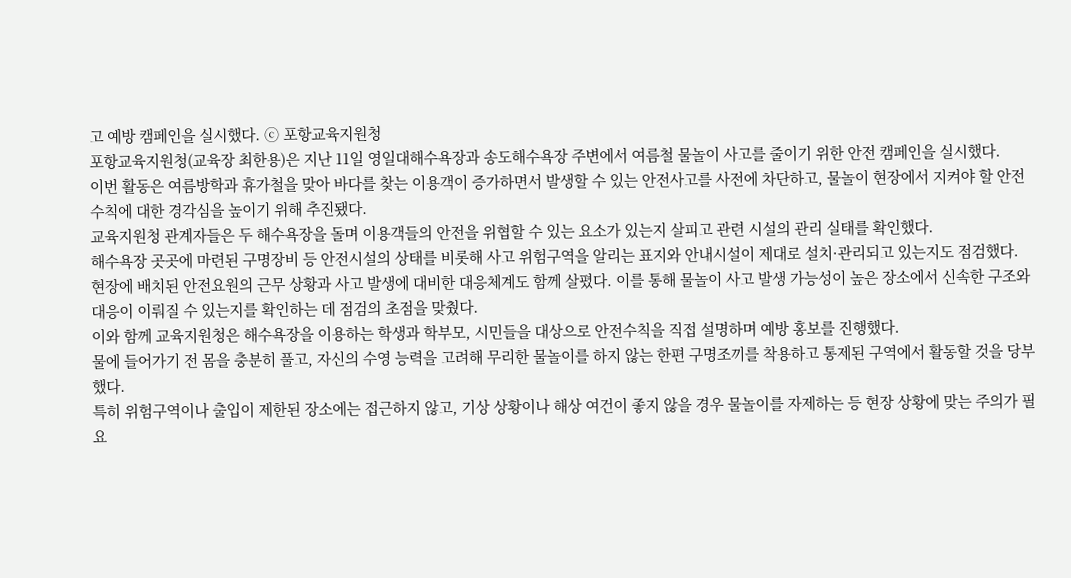고 예방 캠페인을 실시했다. ⓒ 포항교육지원청
포항교육지원청(교육장 최한용)은 지난 11일 영일대해수욕장과 송도해수욕장 주변에서 여름철 물놀이 사고를 줄이기 위한 안전 캠페인을 실시했다.
이번 활동은 여름방학과 휴가철을 맞아 바다를 찾는 이용객이 증가하면서 발생할 수 있는 안전사고를 사전에 차단하고, 물놀이 현장에서 지켜야 할 안전수칙에 대한 경각심을 높이기 위해 추진됐다.
교육지원청 관계자들은 두 해수욕장을 돌며 이용객들의 안전을 위협할 수 있는 요소가 있는지 살피고 관련 시설의 관리 실태를 확인했다.
해수욕장 곳곳에 마련된 구명장비 등 안전시설의 상태를 비롯해 사고 위험구역을 알리는 표지와 안내시설이 제대로 설치·관리되고 있는지도 점검했다.
현장에 배치된 안전요원의 근무 상황과 사고 발생에 대비한 대응체계도 함께 살폈다. 이를 통해 물놀이 사고 발생 가능성이 높은 장소에서 신속한 구조와 대응이 이뤄질 수 있는지를 확인하는 데 점검의 초점을 맞췄다.
이와 함께 교육지원청은 해수욕장을 이용하는 학생과 학부모, 시민들을 대상으로 안전수칙을 직접 설명하며 예방 홍보를 진행했다.
물에 들어가기 전 몸을 충분히 풀고, 자신의 수영 능력을 고려해 무리한 물놀이를 하지 않는 한편 구명조끼를 착용하고 통제된 구역에서 활동할 것을 당부했다.
특히 위험구역이나 출입이 제한된 장소에는 접근하지 않고, 기상 상황이나 해상 여건이 좋지 않을 경우 물놀이를 자제하는 등 현장 상황에 맞는 주의가 필요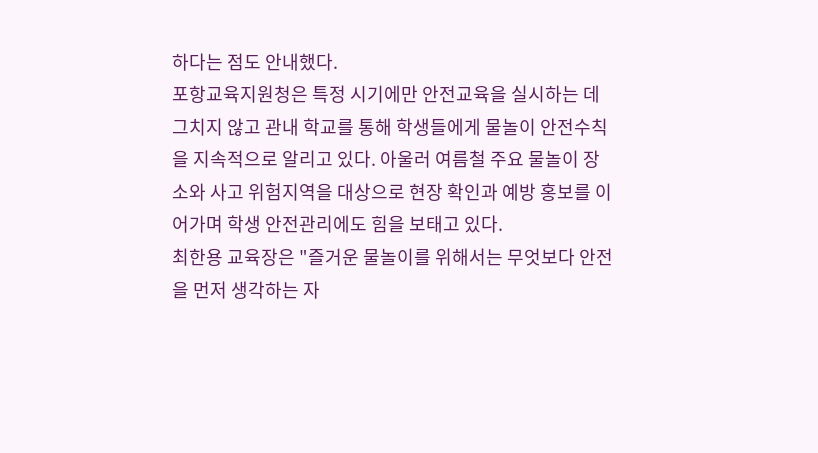하다는 점도 안내했다.
포항교육지원청은 특정 시기에만 안전교육을 실시하는 데 그치지 않고 관내 학교를 통해 학생들에게 물놀이 안전수칙을 지속적으로 알리고 있다. 아울러 여름철 주요 물놀이 장소와 사고 위험지역을 대상으로 현장 확인과 예방 홍보를 이어가며 학생 안전관리에도 힘을 보태고 있다.
최한용 교육장은 "즐거운 물놀이를 위해서는 무엇보다 안전을 먼저 생각하는 자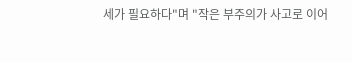세가 필요하다"며 "작은 부주의가 사고로 이어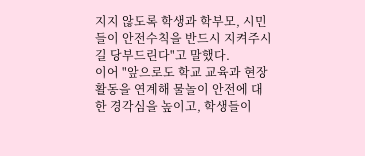지지 않도록 학생과 학부모, 시민들이 안전수칙을 반드시 지켜주시길 당부드린다"고 말했다.
이어 "앞으로도 학교 교육과 현장 활동을 연계해 물놀이 안전에 대한 경각심을 높이고, 학생들이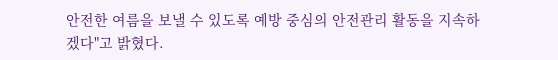안전한 여름을 보낼 수 있도록 예방 중심의 안전관리 활동을 지속하겠다"고 밝혔다.